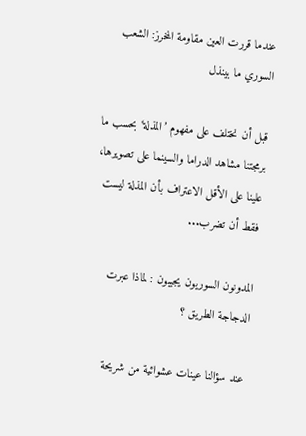عندما قررت العين مقاومة المخرز: الشعب السوري ما بينذل

قبل أن نختلف على مفهوم ’المذلة‘ بحسب ما برمجتنا مشاهد الدراما والسينما على تصويرها، علينا على الأقل الاعتراف بأن المذلة ليست فقط أن تضرب...

المدونون السوريون يجيبون : لماذا عبرت الدجاجة الطريق ؟

عند سؤالنا عينات عشوائية من شريحة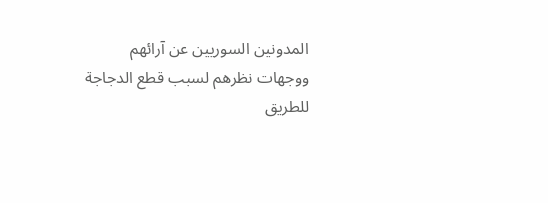المدونين السوريين عن آرائهم ووجهات نظرهم لسبب قطع الدجاجة للطريق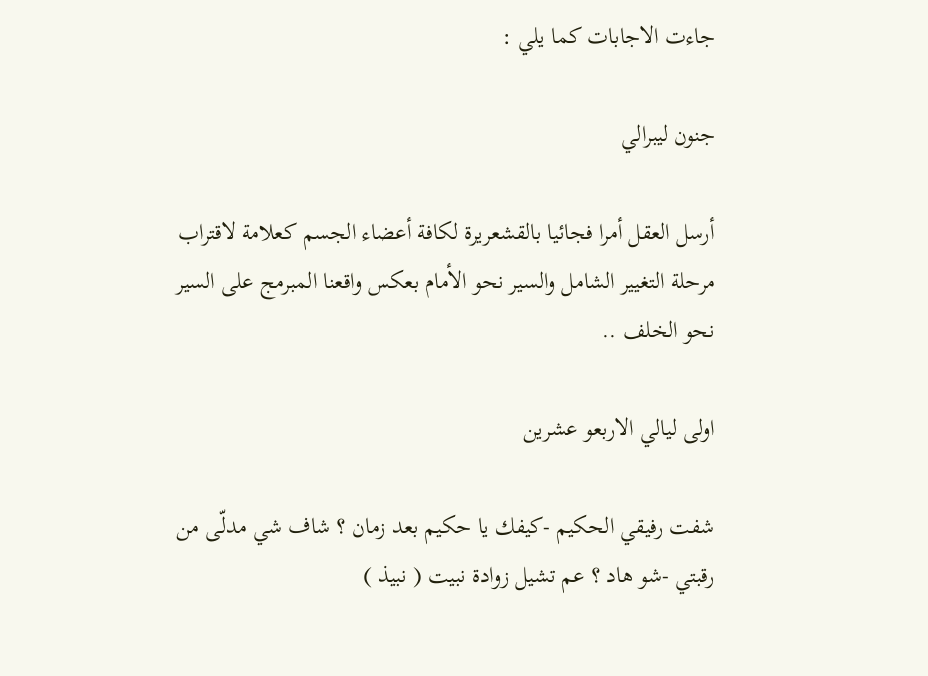جاءت الاجابات كما يلي :

جنون ليبرالي

أرسل العقل أمرا فجائيا بالقشعريرة لكافة أعضاء الجسم كعلامة لاقتراب مرحلة التغيير الشامل والسير نحو الأمام بعكس واقعنا المبرمج على السير نحو الخلف ..

اولى ليالي الاربعو عشرين

شفت رفيقي الحكيم -كيفك يا حكيم بعد زمان ؟ شاف شي مدلّى من رقبتي -شو هاد ؟ عم تشيل زوادة نبيت ( نبيذ )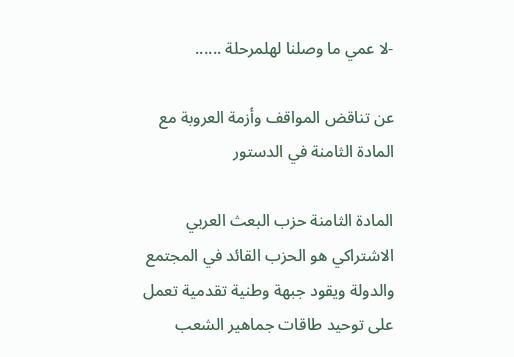-لا عمي ما وصلنا لهلمرحلة ......

عن تناقض المواقف وأزمة العروبة مع المادة الثامنة في الدستور

المادة الثامنة حزب البعث العربي الاشتراكي هو الحزب القائد في المجتمع والدولة ويقود جبهة وطنية تقدمية تعمل على توحيد طاقات جماهير الشعب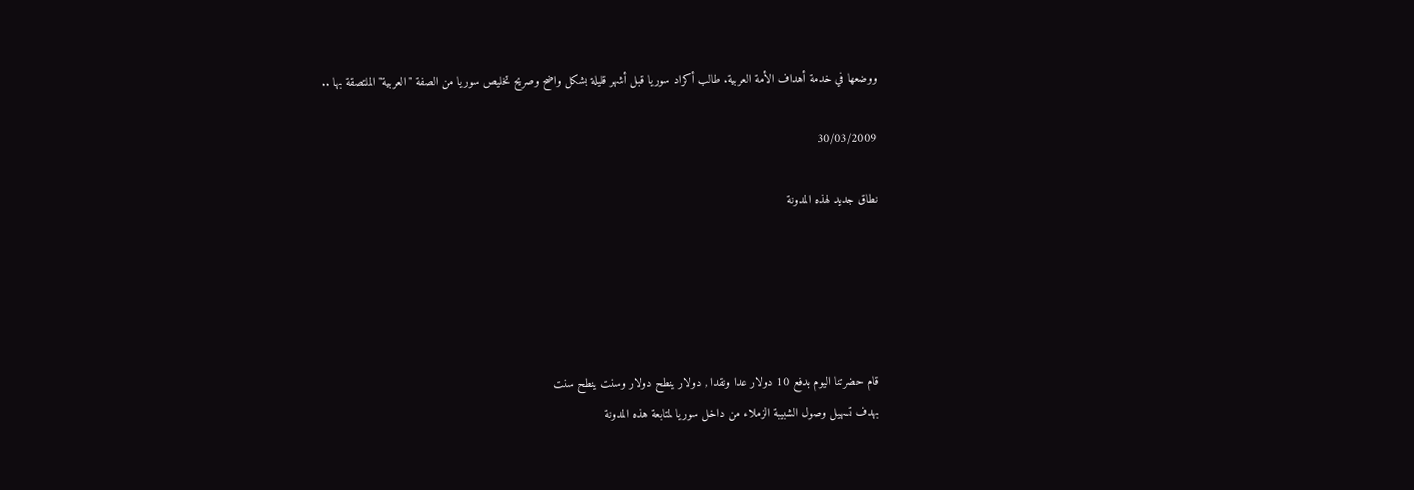ووضعها في خدمة أهداف الأمة العربية. طالب أكراد سوريا قبل أشهر قليلة بشكل واضح وصريح تخليص سوريا من الصفة "العربية" الملتصقة بها ..

30/03/2009

نطاق جديد لهذه المدونة





قام حضرتنا اليوم بدفع 10 دولار عدا ونقدا , دولار ينطح دولار وسنت ينطح سنت
بهدف تسهيل وصول الشبيبة الزملاء من داخل سوريا لمتابعة هذه المدونة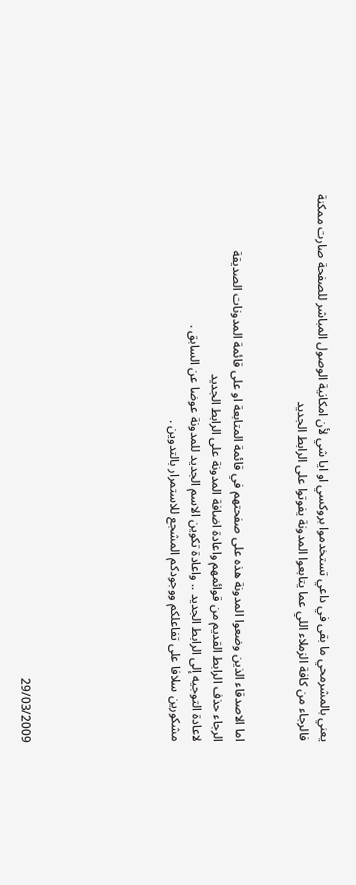يعني بالمشرمحي ما بقى في داعي تستخدموا بروكسي او ايا شي لأن امكانية الوصول المباشر للصفحة صارت ممكنة
فالرجاء من كافة الزملاء اللي عما يتابعوا المدونة يفوتوا على الرابط الجديد


اما الاصدقاء الذين وضعوا المدونة هذه على صفحتهم في قائمة المتابعة او على قائمة المدونات الصديقة
الرجاء حذف الرابط القديم من قوائمهم واعادة اضافة المدونة على الرابط الجديد
لاعادة التوجيه إلى الرابط الجديد .. واعادة تكوين الاسم الجديد للمدونة عوضا عن السابق .
مشكورين سلافا على تفاعلكم ووجودكم المشجع للاستمرار بالتدوين .






29/03/2009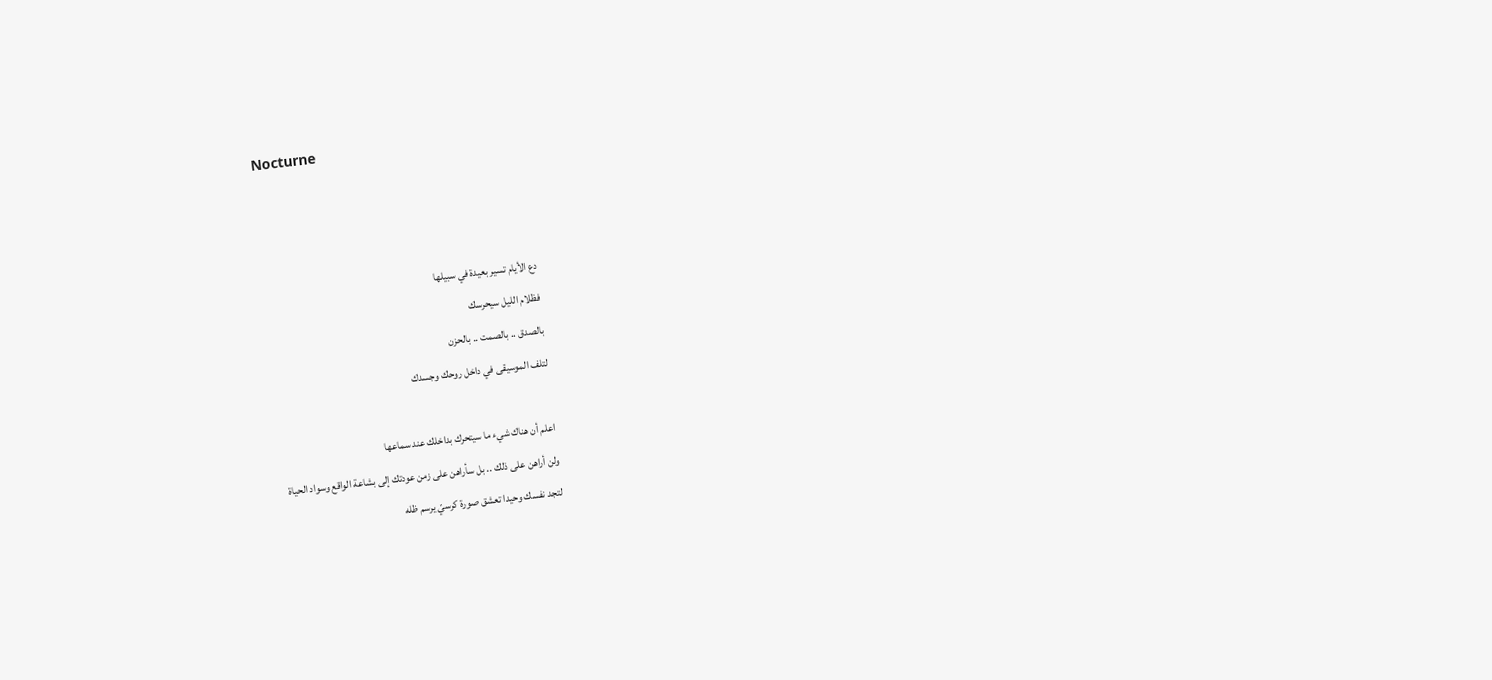Nocturne



دع الأيام تسير بعيدة في سبيلها
فظلام الليل سيحرسك
بالصدق .. بالصمت .. بالحزن
لتلف الموسيقى في داخل روحك وجسدك

اعلم أن هناك شيء ما سيتحرك بداخلك عند سماعها
ولن أراهن على ذلك .. بل سأراهن على زمن عودتك إلى بشاعة الواقع وسواد الحياة
لتجد نفسك وحيدا تعشق صورة كرسيّ يرسم ظله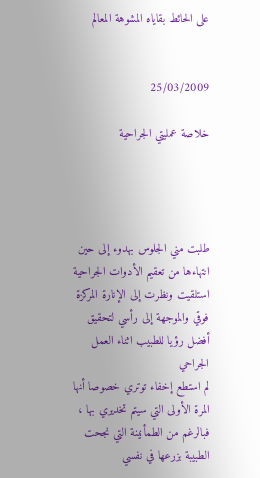على الحائط بقاياه المشوهة المعالم


25/03/2009

خلاصة عمليتي الجراحية




طلبت مني الجلوس بهدوء إلى حين انتهاءها من تعقيم الأدوات الجراحية
استلقيت ونظرت إلى الإنارة المركزة فوقي والموجهة إلى رأسي لتحقيق أفضل رؤيا للطبيب اثناء العمل الجراحي
لم استطع إخفاء توتري خصوصا أنها المرة الأولى التي سيتم تخديري بها ، فبالرغم من الطمأنينة التي نجحت الطبيبة بزرعها في نفسي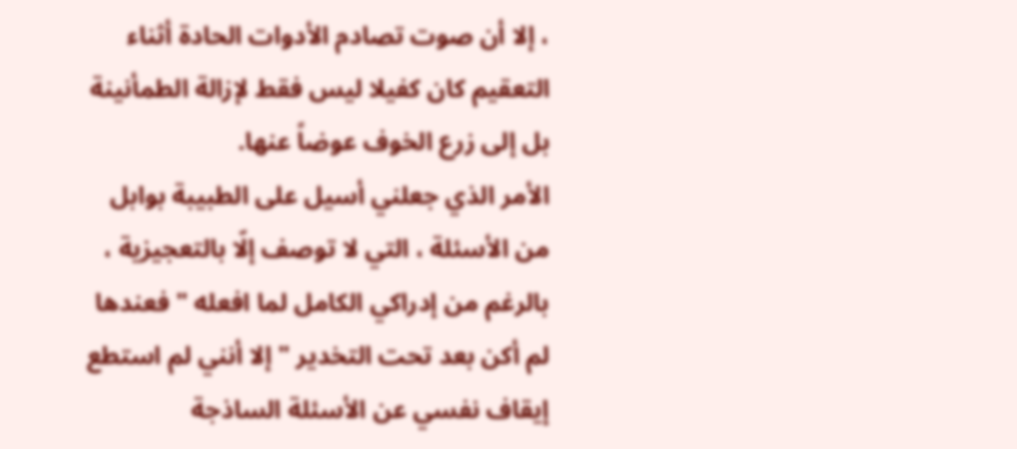، إلا أن صوت تصادم الأدوات الحادة أثناء التعقيم كان كفيلا ليس فقط لإزالة الطمأنينة بل إلى زرع الخوف عوضاً عنها.
الأمر الذي جعلني أسيل على الطبيبة بوابل من الأسئلة ، التي لا توصف إلّا بالتعجيزية ، بالرغم من إدراكي الكامل لما افعله " فعندها لم أكن بعد تحت التخدير " إلا أنني لم استطع إيقاف نفسي عن الأسئلة الساذجة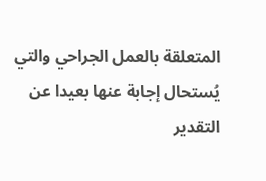المتعلقة بالعمل الجراحي والتي يُستحال إجابة عنها بعيدا عن التقدير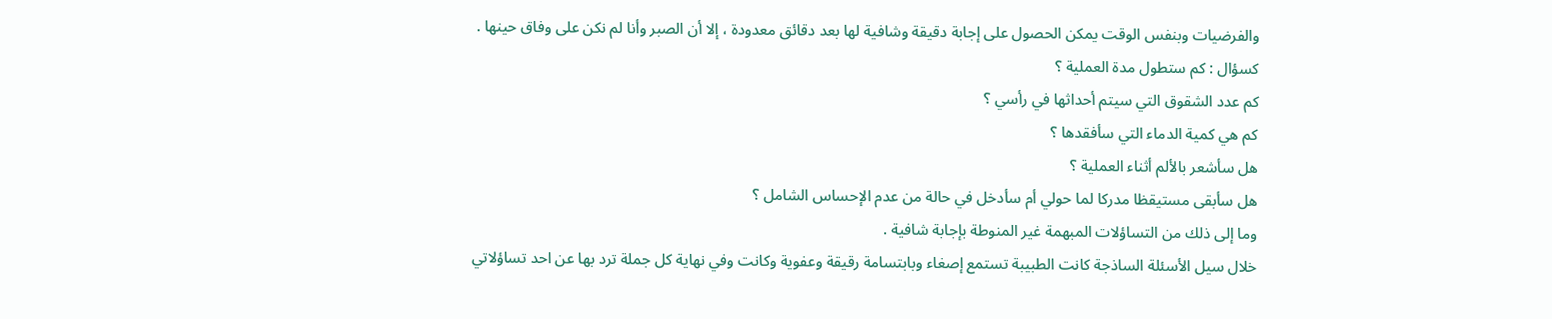والفرضيات وبنفس الوقت يمكن الحصول على إجابة دقيقة وشافية لها بعد دقائق معدودة ، إلا أن الصبر وأنا لم نكن على وفاق حينها .
كسؤال : كم ستطول مدة العملية ؟
كم عدد الشقوق التي سيتم أحداثها في رأسي ؟
كم هي كمية الدماء التي سأفقدها ؟
هل سأشعر بالألم أثناء العملية ؟
هل سأبقى مستيقظا مدركا لما حولي أم سأدخل في حالة من عدم الإحساس الشامل ؟
وما إلى ذلك من التساؤلات المبهمة غير المنوطة بإجابة شافية .
خلال سيل الأسئلة الساذجة كانت الطبيبة تستمع إصغاء وبابتسامة رقيقة وعفوية وكانت وفي نهاية كل جملة ترد بها عن احد تساؤلاتي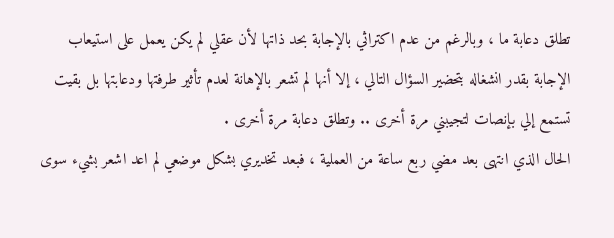تطلق دعابة ما ، وبالرغم من عدم اكتراثي بالإجابة بحد ذاتها لأن عقلي لم يكن يعمل على استيعاب الإجابة بقدر انشغاله بتحضير السؤال التالي ، إلا أنها لم تشعر بالإهانة لعدم تأثير طرفتها ودعابتها بل بقيت تستمع إلي بإنصات لتجيبني مرة أخرى .. وتطلق دعابة مرة أخرى .
الحال الذي انتهى بعد مضي ربع ساعة من العملية ، فبعد تخديري بشكل موضعي لم اعد اشعر بشيء سوى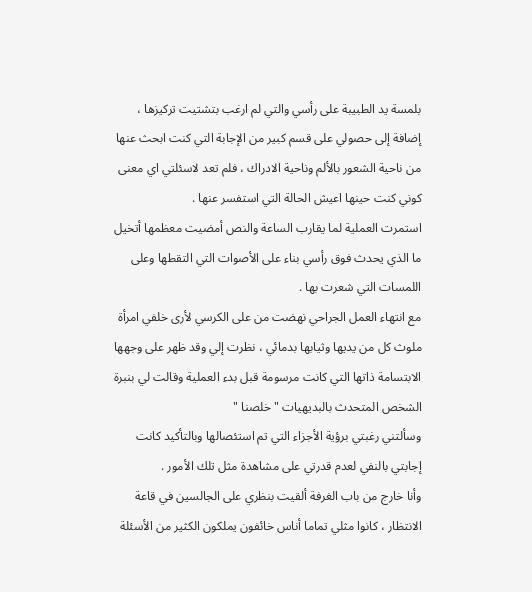بلمسة يد الطبيبة على رأسي والتي لم ارغب بتشتيت تركيزها ، إضافة إلى حصولي على قسم كبير من الإجابة التي كنت ابحث عنها من ناحية الشعور بالألم وناحية الادراك ، فلم تعد لاسئلتي اي معنى كوني كنت حينها اعيش الحالة التي استفسر عنها .
استمرت العملية لما يقارب الساعة والنص أمضيت معظمها أتخيل ما الذي يحدث فوق رأسي بناء على الأصوات التي التقطها وعلى اللمسات التي شعرت بها .
مع انتهاء العمل الجراحي نهضت من على الكرسي لأرى خلفي امرأة ملوث كل من يديها وثيابها بدمائي ، نظرت إلي وقد ظهر على وجهها الابتسامة ذاتها التي كانت مرسومة قبل بدء العملية وقالت لي بنبرة الشخص المتحدث بالبديهيات " خلصنا "
وسألتني رغبتي برؤية الأجزاء التي تم استئصالها وبالتأكيد كانت إجابتي بالنفي لعدم قدرتي على مشاهدة مثل تلك الأمور .
وأنا خارج من باب الغرفة ألقيت بنظري على الجالسين في قاعة الانتظار ، كانوا مثلي تماما أناس خائفون يملكون الكثير من الأسئلة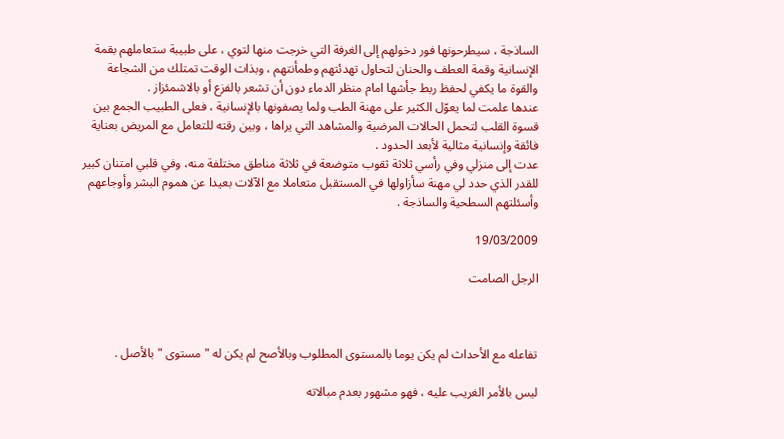الساذجة ، سيطرحونها فور دخولهم إلى الغرفة التي خرجت منها لتوي ، على طبيبة ستعاملهم بقمة الإنسانية وقمة العطف والحنان لتحاول تهدئتهم وطمأنتهم ، وبذات الوقت تمتلك من الشجاعة والقوة ما يكفي لحفظ ربط جأشها امام منظر الدماء دون أن تشعر بالفزع أو بالاشمئزاز .
عندها علمت لما يعوّل الكثير على مهنة الطب ولما يصفونها بالإنسانية ، فعلى الطبيب الجمع بين قسوة القلب لتحمل الحالات المرضية والمشاهد التي يراها ، وبين رقته للتعامل مع المريض بعناية فائقة وإنسانية مثالية لأبعد الحدود .
عدت إلى منزلي وفي رأسي ثلاثة ثقوب متوضعة في ثلاثة مناطق مختلفة منه، وفي قلبي امتنان كبير للقدر الذي حدد لي مهنة سأزاولها في المستقبل متعاملا مع الآلات بعيدا عن هموم البشر وأوجاعهم وأسئلتهم السطحية والساذجة .

19/03/2009

الرجل الصامت



تفاعله مع الأحداث لم يكن يوما بالمستوى المطلوب وبالأصح لم يكن له " مستوى " بالأصل .

ليس بالأمر الغريب عليه ، فهو مشهور بعدم مبالاته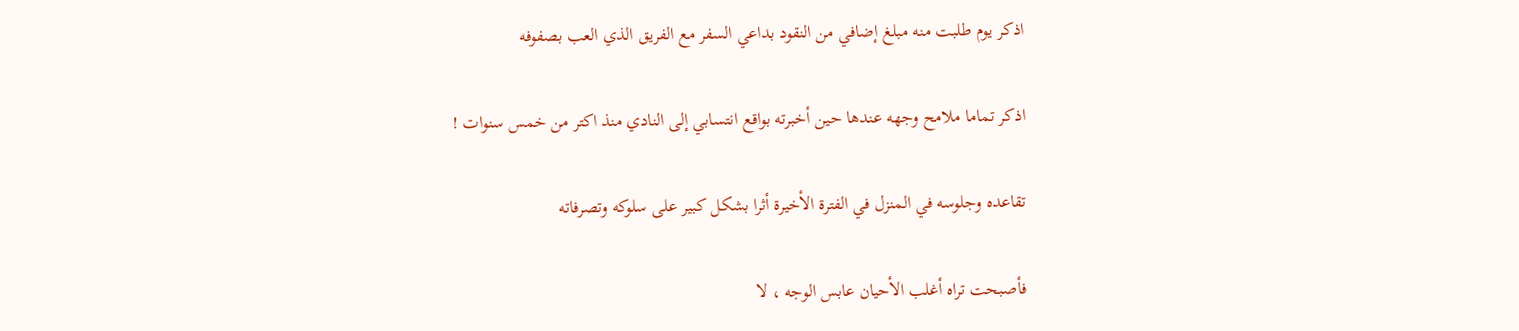اذكر يوم طلبت منه مبلغ إضافي من النقود بداعي السفر مع الفريق الذي العب بصفوفه

اذكر تماما ملامح وجهه عندها حين أخبرته بواقع انتسابي إلى النادي منذ اكتر من خمس سنوات !

تقاعده وجلوسه في المنزل في الفترة الأخيرة أثرا بشكل كبير على سلوكه وتصرفاته

فأصبحت تراه أغلب الأحيان عابس الوجه ، لا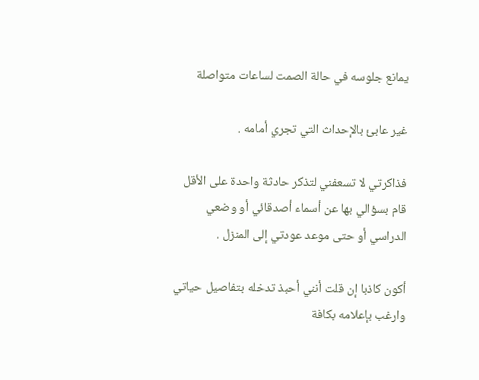يمانع جلوسه في حالة الصمت لساعات متواصلة

غير عابئ بالإحداث التي تجري أمامه .

فذاكرتي لا تسعفني لتذكر حادثة واحدة على الأقل قام بسؤالي بها عن أسماء أصدقائي أو وضعي الدراسي أو حتى موعد عودتي إلى المنزل .

أكون كاذبا إن قلت أنني أحبذ تدخله بتفاصيل حياتي وارغب بإعلامه بكافة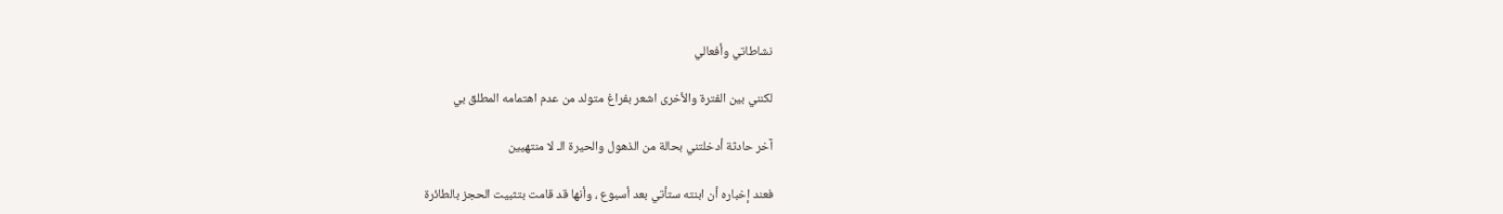نشاطاتي وأفعالي

لكنني بين الفترة والأخرى اشعر بفراغ متولد من عدم اهتمامه المطلق بي

آخر حادثة أدخلتني بحالة من الذهول والحيرة الـ لا منتهيين

فعند إخباره أن ابنته ستأتي بعد أسبوع ، وأنها قد قامت بتثبيت الحجز بالطائرة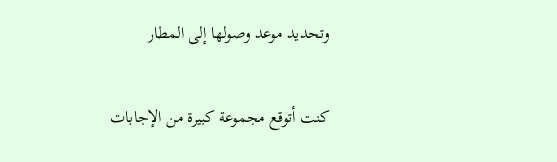وتحديد موعد وصولها إلى المطار

كنت أتوقع مجموعة كبيرة من الإجابات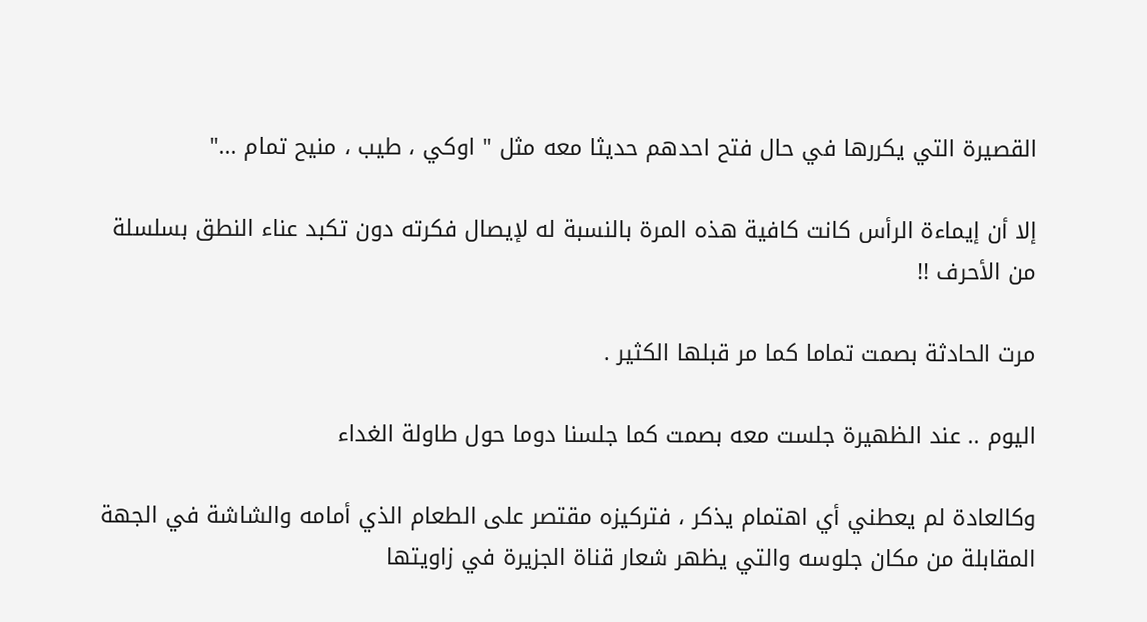القصيرة التي يكررها في حال فتح احدهم حديثا معه مثل " اوكي ، طيب ، منيح تمام ..."

إلا أن إيماءة الرأس كانت كافية هذه المرة بالنسبة له لإيصال فكرته دون تكبد عناء النطق بسلسلة من الأحرف !!

مرت الحادثة بصمت تماما كما مر قبلها الكثير .

اليوم .. عند الظهيرة جلست معه بصمت كما جلسنا دوما حول طاولة الغداء

وكالعادة لم يعطني أي اهتمام يذكر ، فتركيزه مقتصر على الطعام الذي أمامه والشاشة في الجهة المقابلة من مكان جلوسه والتي يظهر شعار قناة الجزيرة في زاويتها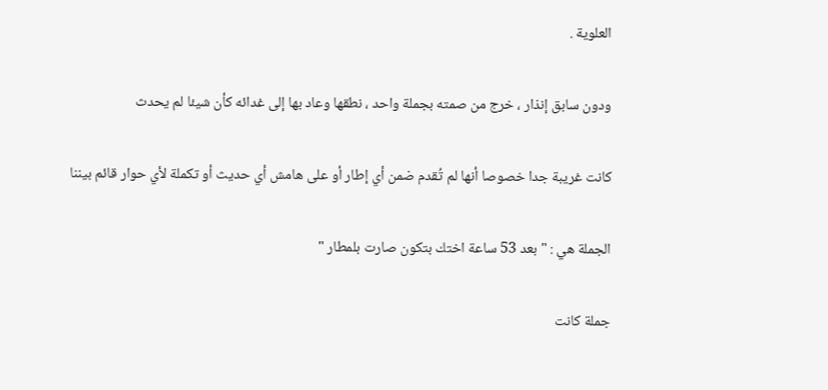العلوية .

ودون سابق إنذار ، خرج من صمته بجملة واحد ، نطقها وعاد بها إلى غدائه كأن شيئا لم يحدث

كانت غريبة جدا خصوصا أنها لم تُقدم ضمن أي إطار أو على هامش أي حديث أو تكملة لأي حوار قائم بيننا

الجملة هي : " بعد 53 ساعة اختك بتكون صارت بلمطار "

جملة كانت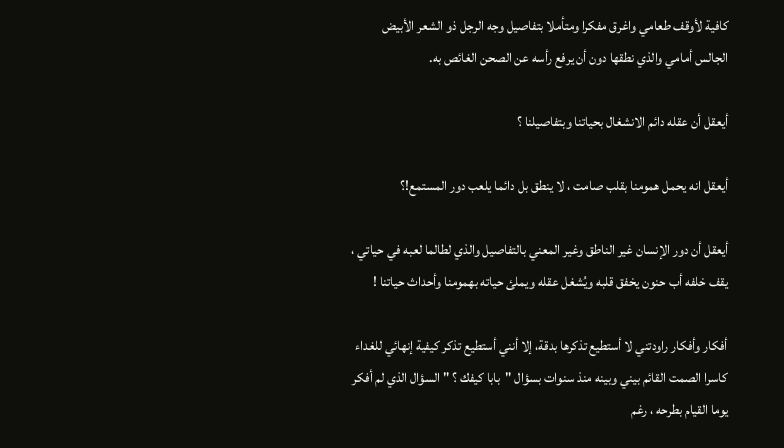كافية لأوقف طعامي واغرق مفكرا ومتأملا بتفاصيل وجه الرجل ذو الشعر الأبيض الجالس أمامي والذي نطقها دون أن يرفع رأسه عن الصحن الغائص به.

أيعقل أن عقله دائم الانشغال بحياتنا وبتفاصيلنا ؟

أيعقل انه يحمل همومنا بقلب صامت ، لا ينطق بل دائما يلعب دور المستمع!؟

أيعقل أن دور الإنسان غير الناطق وغير المعني بالتفاصيل والذي لطالما لعبه في حياتي ، يقف خلفه أب حنون يخفق قلبه ويُشغل عقله ويملئ حياته بهمومنا وأحداث حياتنا !

أفكار وأفكار راودتني لا أستطيع تذكرها بدقة، إلا أنني أستطيع تذكر كيفية إنهائي للغداء كاسرا الصمت القائم بيني وبينه منذ سنوات بسؤال "بابا كيفك ؟ " السؤال الذي لم أفكر يوما القيام بطرحه ، رغم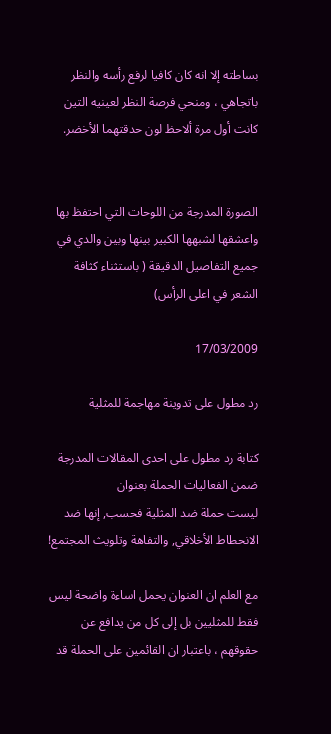بساطته إلا انه كان كافيا لرفع رأسه والنظر باتجاهي ، ومنحي فرصة النظر لعينيه التين كانت أول مرة ألاحظ لون حدقتهما الأخضر.


الصورة المدرجة من اللوحات التي احتفظ بها واعشقها لشبهها الكبير بينها وبين والدي في جميع التفاصيل الدقيقة ( باستثناء كثافة الشعر في اعلى الرأس)

17/03/2009

رد مطول على تدوينة مهاجمة للمثلية

كتابة رد مطول على احدى المقالات المدرجة ضمن الفعاليات الحملة بعنوان
ليست حملة ضد المثلية فحسب, إنها ضد الانحطاط الأخلاقي, والتفاهة وتلويث المجتمع!

مع العلم ان العنوان يحمل اساءة واضحة ليس فقط للمثليين بل إلى كل من يدافع عن حقوقهم ، باعتبار ان القائمين على الحملة قد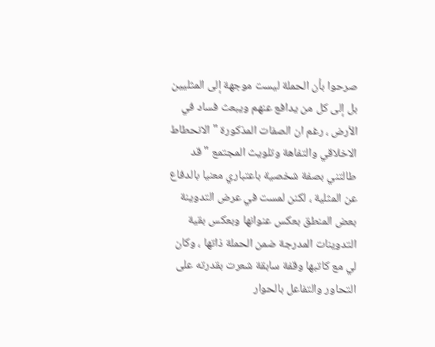صرحوا بأن الحملة ليست موجهة إلى المثليين بل إلى كل من يدافع عنهم ويبعث فساد في الأرض ، رغم ان الصفات المذكورة " الانحطاط الاخلاقي والتفاهة وتلويث المجتمع " قد طالتني بصفة شخصية باعتباري معنيا بالدفاع عن المثلية ، لكنن لمست في عرض التدوينة بعض المنطق بعكس عنوانها وبعكس بقية التدوينات المدرجة ضمن الحملة ذاتها ، وكان لي مع كاتبها وقفة سابقة شعرت بقدرته على التحاور والتفاعل بالحوار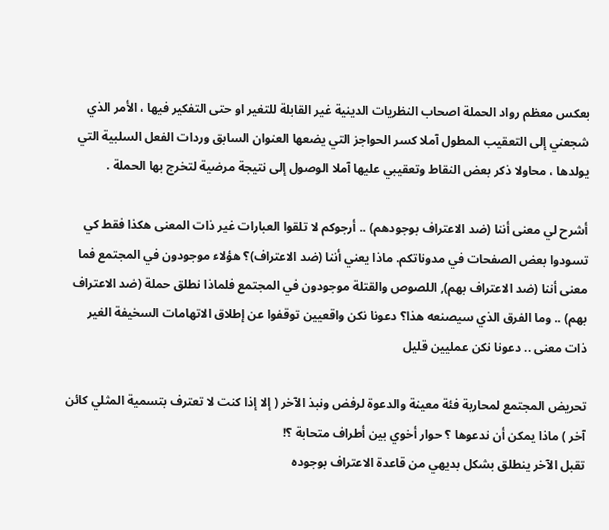بعكس معظم رواد الحملة اصحاب النظريات الدينية غير القابلة للتغير او حتى التفكير فيها ، الأمر الذي شجعني إلى التعقيب المطول آملا كسر الحواجز التي يضعها العنوان السابق وردات الفعل السلبية التي يولدها ، محاولا ذكر بعض النقاط وتعقيبي عليها آملا الوصول إلى نتيجة مرضية لتخرج بها الحملة .

أشرح لي معنى أننا (ضد الاعتراف بوجودهم) .. أرجوكم لا تلقوا العبارات غير ذات المعنى هكذا فقط كي تسودوا بعض الصفحات في مدوناتكم. ماذا يعني أننا (ضد الاعتراف)؟ هؤلاء موجودون في المجتمع فما معنى أننا (ضد الاعتراف بهم), اللصوص والقتلة موجودون في المجتمع فلماذا نطلق حملة (ضد الاعتراف بهم) .. وما الفرق الذي سيصنعه هذا؟ دعونا نكن واقعيين توقفوا عن إطلاق الاتهامات السخيفة الغير ذات معنى .. دعونا نكن عمليين قليل

تحريض المجتمع لمحاربة فئة معينة والدعوة لرفض ونبذ الآخر ( إلا إذا كنت لا تعترف بتسمية المثلي كائن آخر ) ماذا يمكن أن ندعوها ؟ حوار أخوي بين أطراف متحابة ؟!
تقبل الآخر ينطلق بشكل بديهي من قاعدة الاعتراف بوجوده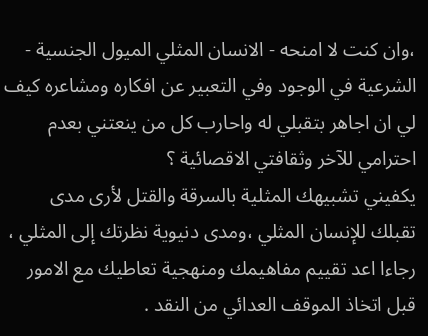،وان كنت لا امنحه - الانسان المثلي الميول الجنسية - الشرعية في الوجود وفي التعبير عن افكاره ومشاعره كيف لي ان اجاهر بتقبلي له واحارب كل من ينعتني بعدم احترامي للآخر وثقافتي الاقصائية ؟
يكفيني تشبيهك المثلية بالسرقة والقتل لأرى مدى تقبلك للإنسان المثلي ،ومدى دنيوية نظرتك إلى المثلي ، رجاءا اعد تقييم مفاهيمك ومنهجية تعاطيك مع الامور قبل اتخاذ الموقف العدائي من النقد .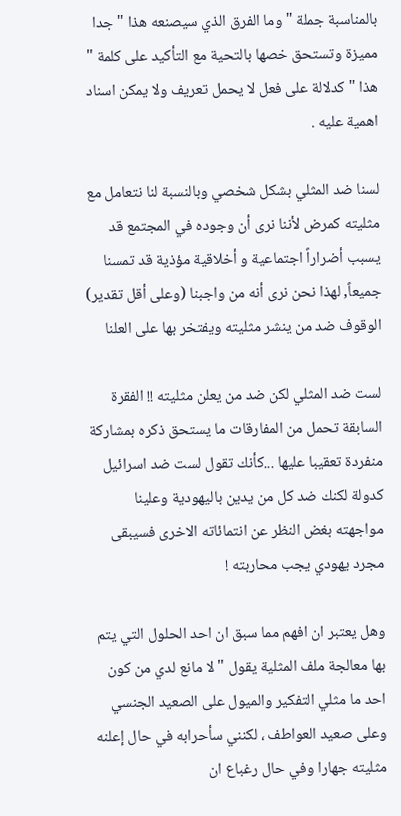بالمناسبة جملة " وما الفرق الذي سيصنعه هذا " جدا مميزة وتستحق خصها بالتحية مع التأكيد على كلمة " هذا " كدلالة على فعل لا يحمل تعريف ولا يمكن اسناد اهمية عليه .

لسنا ضد المثلي بشكل شخصي وبالنسبة لنا نتعامل مع مثليته كمرض لأننا نرى أن وجوده في المجتمع قد يسبب أضراراً اجتماعية و أخلاقية مؤذية قد تمسنا جميعاً, لهذا نحن نرى أنه من واجبنا (وعلى أقل تقدير) الوقوف ضد من ينشر مثليته ويفتخر بها على العلنا

لست ضد المثلي لكن ضد من يعلن مثليته !! الفقرة السابقة تحمل من المفارقات ما يستحق ذكره بمشاركة منفردة تعقيبا عليها ...كأنك تقول لست ضد اسرائيل كدولة لكنك ضد كل من يدين باليهودية وعلينا مواجهته بغض النظر عن انتمائاته الاخرى فسيبقى مجرد يهودي يجب محاربته !

وهل يعتبر ان افهم مما سبق ان احد الحلول التي يتم بها معالجة ملف المثلية يقول " لا مانع لدي من كون احد ما مثلي التفكير والميول على الصعيد الجنسي وعلى صعيد العواطف ، لكنني سأحرابه في حال إعلنه مثليته جهارا وفي حال رغباع ان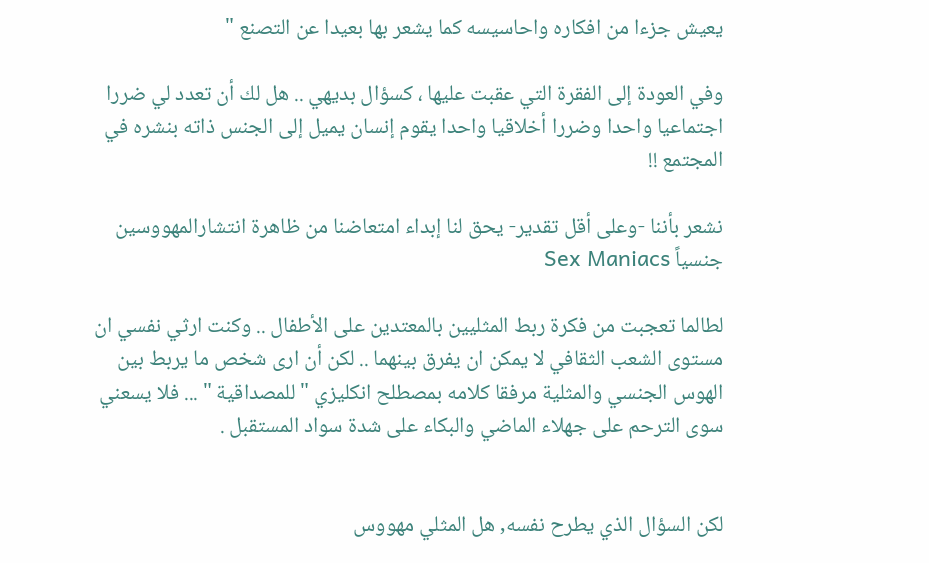يعيش جزءا من افكاره واحاسيسه كما يشعر بها بعيدا عن التصنع "

وفي العودة إلى الفقرة التي عقبت عليها ، كسؤال بديهي .. هل لك أن تعدد لي ضررا اجتماعيا واحدا وضررا أخلاقيا واحدا يقوم إنسان يميل إلى الجنس ذاته بنشره في المجتمع !!

نشعر بأننا -وعلى أقل تقدير- يحق لنا إبداء امتعاضنا من ظاهرة انتشارالمهووسين جنسياً Sex Maniacs

لطالما تعجبت من فكرة ربط المثليين بالمعتدين على الأطفال .. وكنت ارثي نفسي ان مستوى الشعب الثقافي لا يمكن ان يفرق بينهما .. لكن أن ارى شخص ما يربط بين الهوس الجنسي والمثلية مرفقا كلامه بمصطلح انكليزي " للمصداقية " ... فلا يسعني سوى الترحم على جهلاء الماضي والبكاء على شدة سواد المستقبل .


لكن السؤال الذي يطرح نفسه, هل المثلي مهووس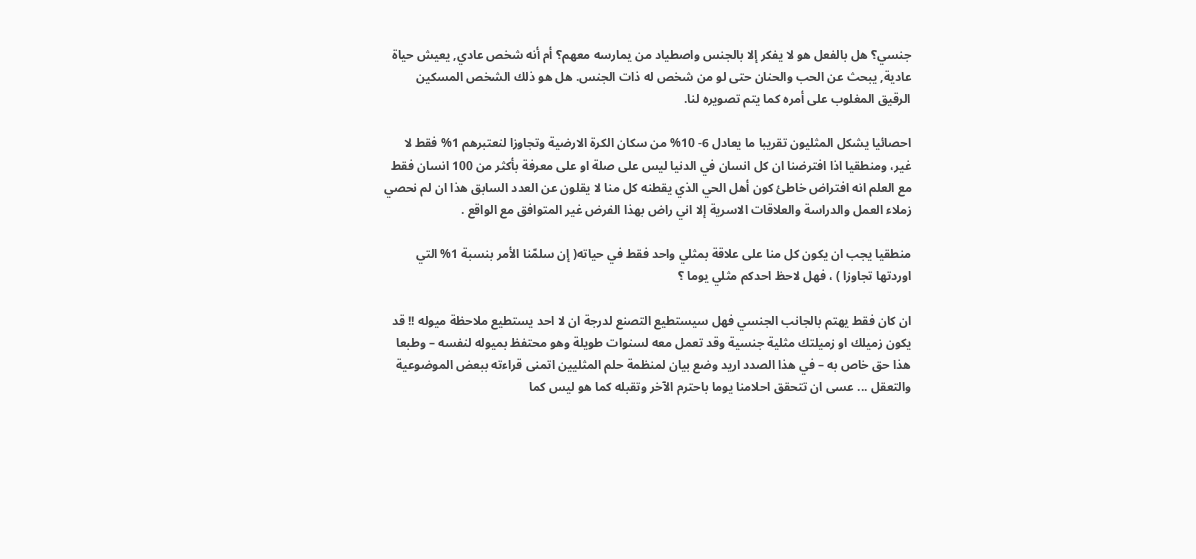جنسي؟ هل بالفعل هو لا يفكر إلا بالجنس واصطياد من يمارسه معهم؟ أم أنه شخص عادي, يعيش حياة عادية, يبحث عن الحب والحنان حتى لو من شخص له ذات الجنس. هل هو ذلك الشخص المسكين الرقيق المغلوب على أمره كما يتم تصويره لنا.

احصائيا يشكل المثليون تقريبا ما يعادل 6- 10% من سكان الكرة الارضية وتجاوزا لنعتبرهم 1% فقط لا غير، ومنطقيا اذا افترضنا ان كل انسان في الدنيا ليس على صلة او على معرفة بأكثر من 100 انسان فقط مع العلم انه افتراض خاطئ كون أهل الحي الذي يقطنه كل منا لا يقلون عن العدد السابق هذا ان لم نحصي زملاء العمل والدراسة والعلاقات الاسرية إلا اني راض بهذا الفرض غير المتوافق مع الواقع .

منطقيا يجب ان يكون كل منا على علاقة بمثلي واحد فقط في حياته( إن سلمّنا الأمر بنسبة 1% التي اوردتها تجاوزا ) ، فهل لاحظ احدكم مثلي يوما ؟

ان كان فقط يهتم بالجانب الجنسي فهل سيستطيع التصنع لدرجة ان لا احد يستطيع ملاحظة ميوله !! قد يكون زميلك او زميلتك مثلية جنسية وقد تعمل معه لسنوات طويلة وهو محتفظ بميوله لنفسه – وطبعا هذا حق خاص به – في هذا الصدد اريد وضع بيان لمنظمة حلم المثليين اتمنى قراءته ببعض الموضوعية والتعقل ... عسى ان تتحقق احلامنا يوما باحترم الآخر وتقبله كما هو ليس كما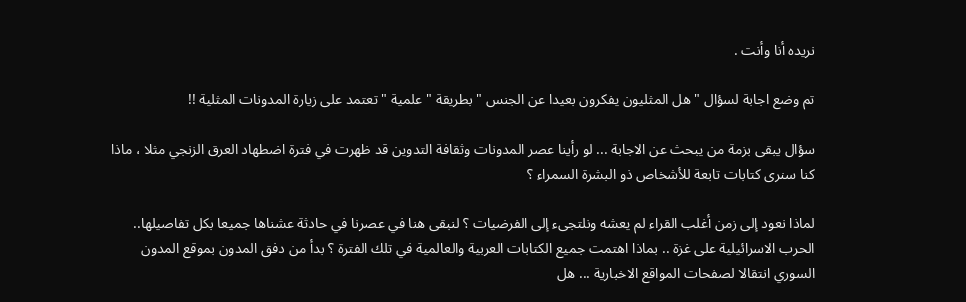نريده أنا وأنت .

تم وضع اجابة لسؤال " هل المثليون يفكرون بعيدا عن الجنس " بطريقة " علمية " تعتمد على زيارة المدونات المثلية !!

سؤال يبقى بزمة من يبحث عن الاجابة ... لو رأينا عصر المدونات وثقافة التدوين قد ظهرت في فترة اضطهاد العرق الزنجي مثلا ، ماذا كنا سنرى كتابات تابعة للأشخاص ذو البشرة السمراء ؟

لماذا نعود إلى زمن أغلب القراء لم يعشه ونلتجىء إلى الفرضيات ؟ لنبقى هنا في عصرنا في حادثة عشناها جميعا بكل تفاصيلها.. الحرب الاسرائيلية على غزة .. بماذا اهتمت جميع الكتابات العربية والعالمية في تلك الفترة ؟ بدأ من دفق المدون بموقع المدون السوري انتقالا لصفحات المواقع الاخبارية ... هل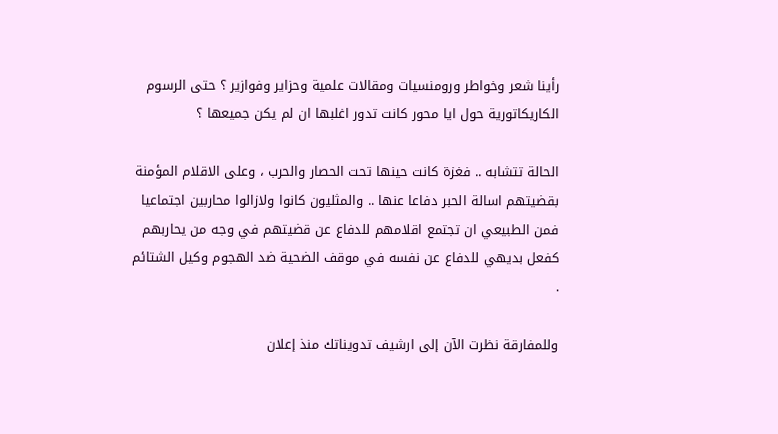رأينا شعر وخواطر ورومنسيات ومقالات علمية وحزاير وفوازير ؟ حتى الرسوم الكاريكاتورية حول ايا محور كانت تدور اغلبها ان لم يكن جميعها ؟

الحالة تتشابه .. فغزة كانت حينها تحت الحصار والحرب ، وعلى الاقلام المؤمنة بقضيتهم اسالة الحبر دفاعا عنها .. والمثليون كانوا ولازالوا محاربين اجتماعيا فمن الطبيعي ان تجتمع اقلامهم للدفاع عن قضيتهم في وجه من يحاربهم كفعل بديهي للدفاع عن نفسه في موقف الضحية ضد الهجوم وكيل الشتائم .

وللمفارقة نظرت الآن إلى ارشيف تدويناتك منذ إعلان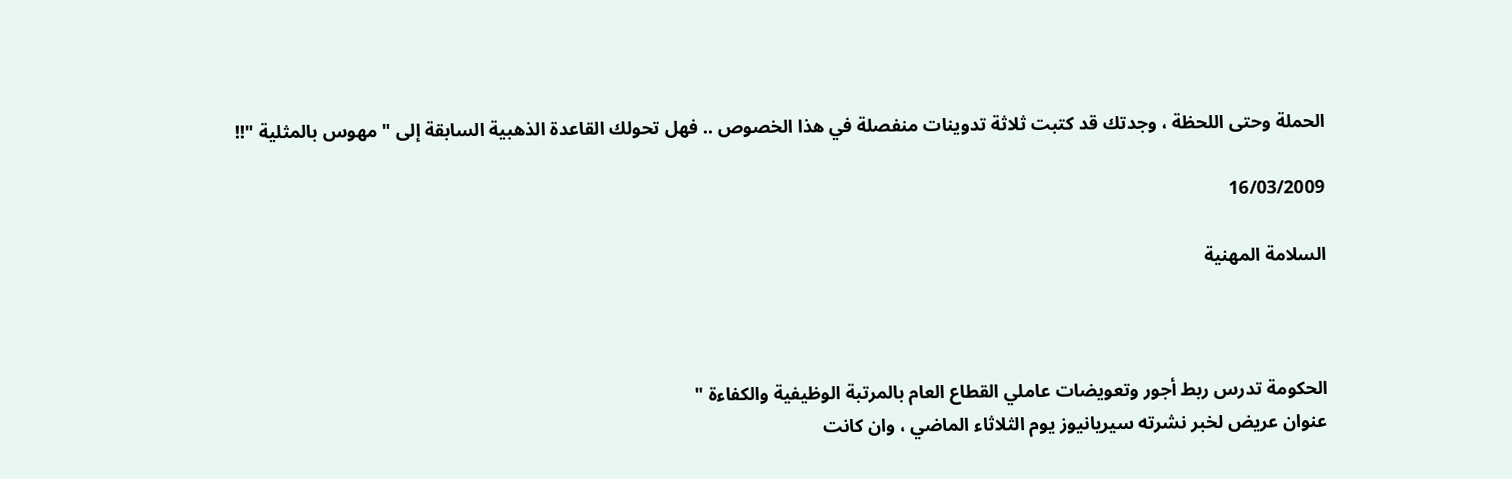الحملة وحتى اللحظة ، وجدتك قد كتبت ثلاثة تدوينات منفصلة في هذا الخصوص .. فهل تحولك القاعدة الذهبية السابقة إلى " مهوس بالمثلية "!!

16/03/2009

السلامة المهنية



الحكومة تدرس ربط أجور وتعويضات عاملي القطاع العام بالمرتبة الوظيفية والكفاءة "
عنوان عريض لخبر نشرته سيريانيوز يوم الثلاثاء الماضي ، وان كانت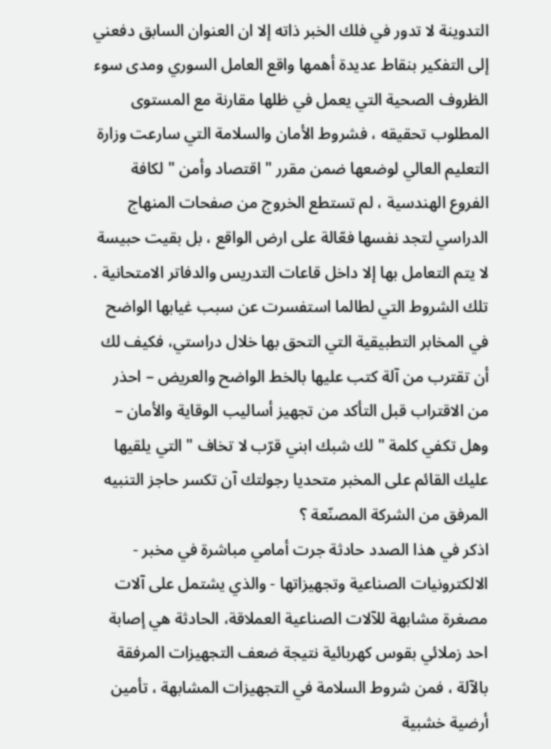التدوينة لا تدور في فلك الخبر ذاته إلا ان العنوان السابق دفعني إلى التفكير بنقاط عديدة أهمها واقع العامل السوري ومدى سوء الظروف الصحية التي يعمل في ظلها مقارنة مع المستوى المطلوب تحقيقه ، فشروط الأمان والسلامة التي سارعت وزارة التعليم العالي لوضعها ضمن مقرر " اقتصاد وأمن " لكافة الفروع الهندسية ، لم تستطع الخروج من صفحات المنهاج الدراسي لتجد نفسها فعّالة على ارض الواقع ، بل بقيت حبيسة لا يتم التعامل بها إلا داخل قاعات التدريس والدفاتر الامتحانية .
تلك الشروط التي لطالما استفسرت عن سبب غيابها الواضح في المخابر التطبيقية التي التحق بها خلال دراستي، فكيف لك أن تقترب من آلة كتب عليها بالخط الواضح والعريض – احذر من الاقتراب قبل التأكد من تجهيز أساليب الوقاية والأمان – وهل تكفي كلمة " لك شبك ابني قرّب لا تخاف " التي يلقيها عليك القائم على المخبر متحديا رجولتك آن تكسر حاجز التنبيه المرفق من الشركة المصنّعة ؟
اذكر في هذا الصدد حادثة جرت أمامي مباشرة في مخبر - الالكترونيات الصناعية وتجهيزاتها - والذي يشتمل على آلات مصغرة مشابهة للآلات الصناعية العملاقة، الحادثة هي إصابة احد زملائي بقوس كهربائية نتيجة ضعف التجهيزات المرفقة بالآلة ، فمن شروط السلامة في التجهيزات المشابهة ، تأمين أرضية خشبية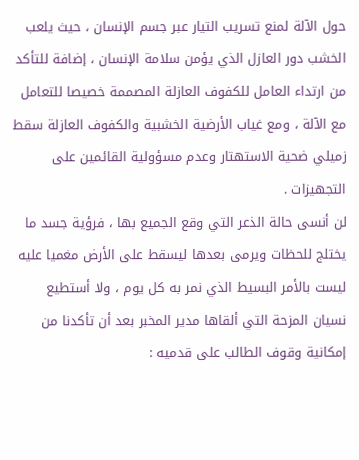حول الآلة لمنع تسريب التيار عبر جسم الإنسان ، حيث يلعب الخشب دور العازل الذي يؤمن سلامة الإنسان ، إضافة للتأكد من ارتداء العامل للكفوف العازلة المصممة خصيصا للتعامل مع الآلة ، ومع غياب الأرضية الخشبية والكفوف العازلة سقط زميلي ضحية الاستهتار وعدم مسؤولية القائمين على التجهيزات .
لن أنسى حالة الذعر التي وقع الجميع بها ، فرؤية جسد ما يختلج للحظات ويرمى بعدها ليسقط على الأرض مغميا عليه ليست بالأمر البسيط الذي نمر به كل يوم ، ولا أستطيع نسيان المزحة التي ألقاها مدير المخبر بعد أن تأكدنا من إمكانية وقوف الطالب على قدميه :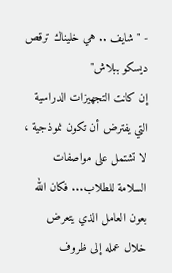- " شايف .. هي خليناك ترقص ديسكو ببلاش"
إن كانت التجهيزات الدراسية التي يفترض أن تكون نموذجية ، لا تشتمل على مواصفات السلامة للطلاب... فكان الله بعون العامل الذي يتعرض خلال عمله إلى ظروف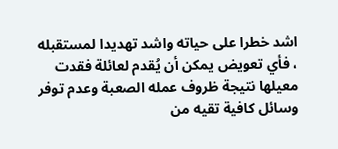اشد خطرا على حياته واشد تهديدا لمستقبله ، فأي تعويض يمكن أن يُقدم لعائلة فقدت معيلها نتيجة ظروف عمله الصعبة وعدم توفر وسائل كافية تقيه من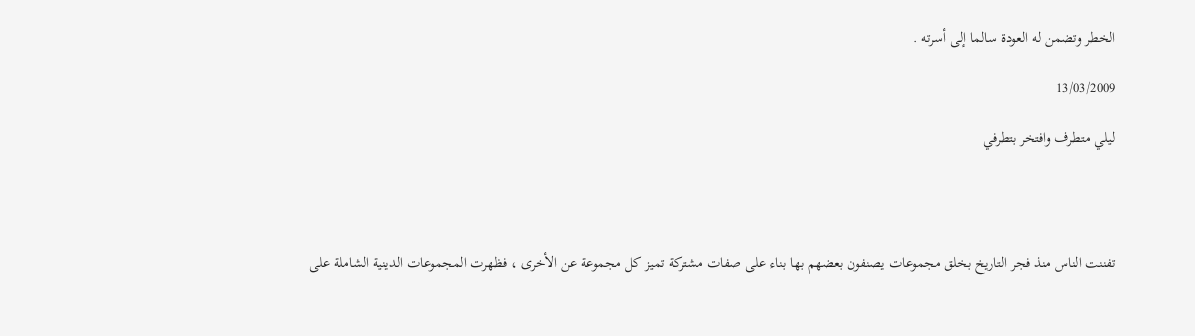الخطر وتضمن له العودة سالما إلى أسرته .

13/03/2009

ليلي متطرف وافتخر بتطرفي




تفننت الناس منذ فجر التاريخ بخلق مجموعات يصنفون بعضهم بها بناء على صفات مشتركة تميز كل مجموعة عن الأخرى ، فظهرت المجموعات الدينية الشاملة على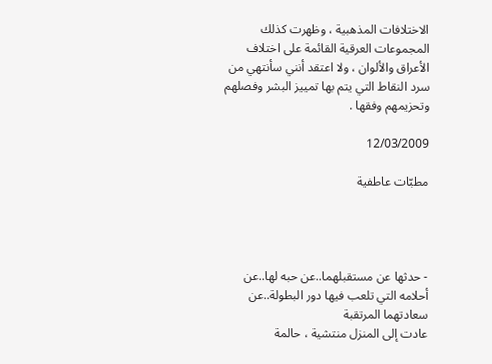الاختلافات المذهبية ، وظهرت كذلك المجموعات العرقية القائمة على اختلاف الأعراق والألوان ، ولا اعتقد أنني سأنتهي من سرد النقاط التي يتم بها تمييز البشر وفصلهم وتحزيمهم وفقها .

12/03/2009

مطبّات عاطفية




- حدثها عن مستقبلهما..عن حبه لها..عن أحلامه التي تلعب فيها دور البطولة..عن سعادتهما المرتقبة
عادت إلى المنزل منتشية ، حالمة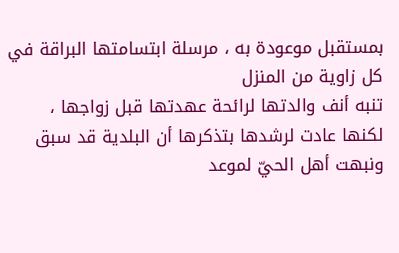بمستقبل موعودة به ، مرسلة ابتسامتها البراقة في كل زاوية من المنزل
تنبه أنف والدتها لرائحة عهدتها قبل زواجها ، لكنها عادت لرشدها بتذكرها أن البلدية قد سبق ونبهت أهل الحيّ لموعد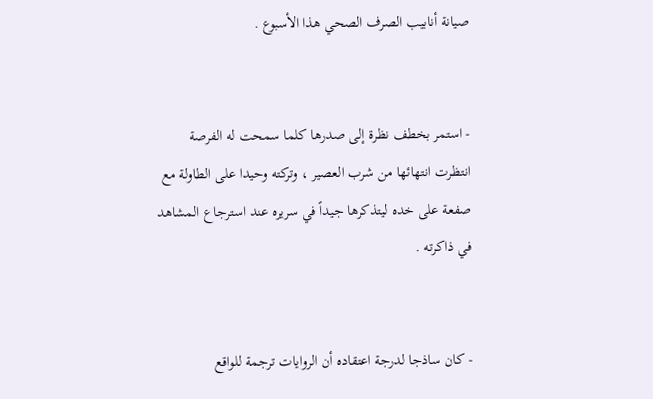صيانة أنابيب الصرف الصحي هذا الأسبوع .


- استمر بخطف نظرة إلى صدرها كلما سمحت له الفرصة
انتظرت انتهائها من شرب العصير ، وتركته وحيدا على الطاولة مع صفعة على خده ليتذكرها جيداً في سريره عند استرجاع المشاهد في ذاكرته .


- كان ساذجا لدرجة اعتقاده أن الروايات ترجمة للواقع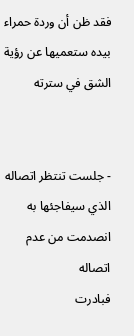فقد ظن أن وردة حمراء بيده ستعميها عن رؤية الشق في سترته


- جلست تنتظر اتصاله الذي سيفاجئها به
انصدمت من عدم اتصاله
فبادرت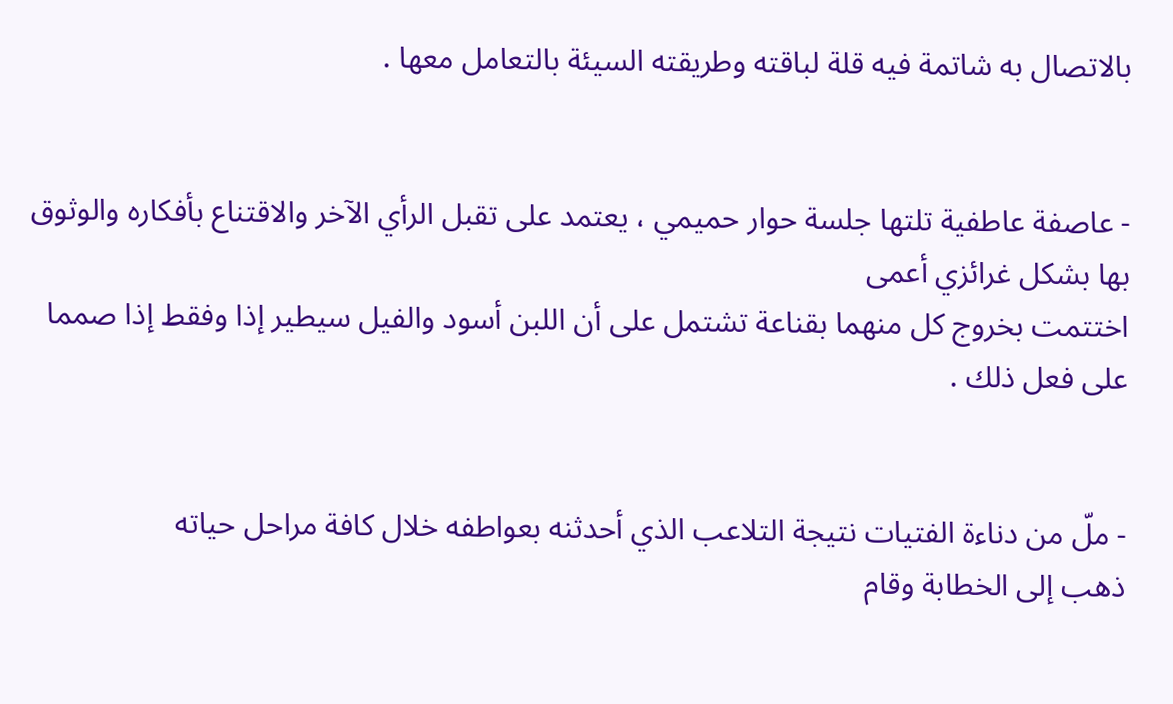بالاتصال به شاتمة فيه قلة لباقته وطريقته السيئة بالتعامل معها .


- عاصفة عاطفية تلتها جلسة حوار حميمي ، يعتمد على تقبل الرأي الآخر والاقتناع بأفكاره والوثوق بها بشكل غرائزي أعمى
اختتمت بخروج كل منهما بقناعة تشتمل على أن اللبن أسود والفيل سيطير إذا وفقط إذا صمما على فعل ذلك .


- ملّ من دناءة الفتيات نتيجة التلاعب الذي أحدثنه بعواطفه خلال كافة مراحل حياته
ذهب إلى الخطابة وقام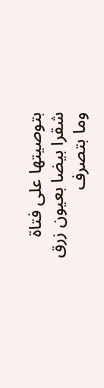بتوصيتها على فتاة شقرا بيضا بعيون زرق وما بتصرف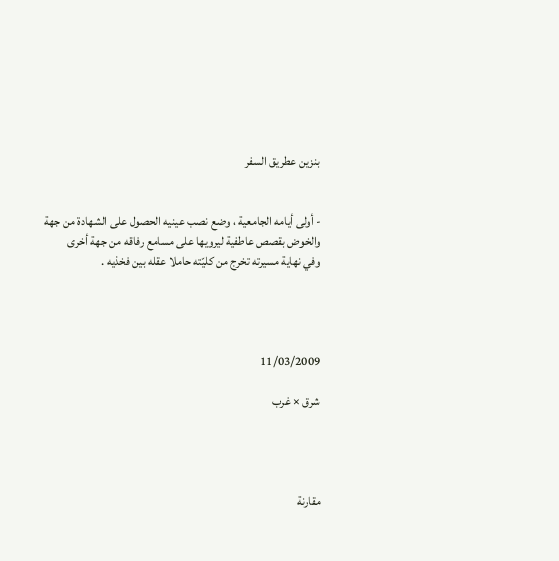بنزين عطريق السفر


- أولى أيامه الجامعية ، وضع نصب عينيه الحصول على الشهادة من جهة والخوض بقصص عاطفية ليرويها على مسامع رفاقه من جهة أخرى
وفي نهاية مسيرته تخرج من كليّته حاملا عقله بين فخذيه .




11/03/2009

شرق × غرب




مقارنة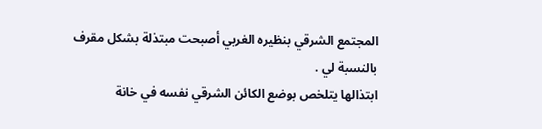المجتمع الشرقي بنظيره الغربي أصبحت مبتذلة بشكل مقرف بالنسبة لي .
ابتذالها يتلخص بوضع الكائن الشرقي نفسه في خانة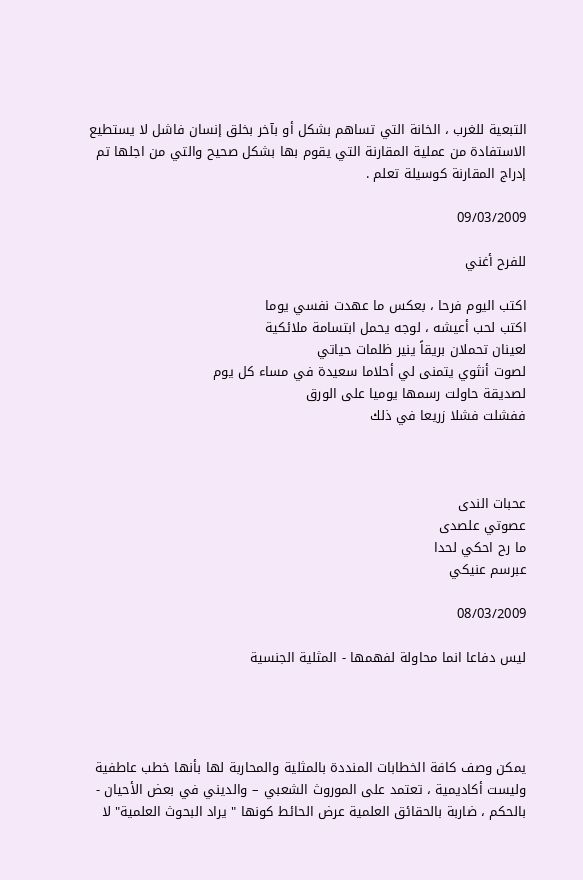التبعية للغرب ، الخانة التي تساهم بشكل أو بآخر بخلق إنسان فاشل لا يستطيع الاستفادة من عملية المقارنة التي يقوم بها بشكل صحيح والتي من اجلها تم إدراج المقارنة كوسيلة تعلم .

09/03/2009

للفرح أغني

اكتب اليوم فرحا ، بعكس ما عهدت نفسي يوما
اكتب لحب أعيشه ، لوجه يحمل ابتسامة ملائكية
لعينان تحملان بريقاً ينير ظلمات حياتي
لصوت أنثوي يتمنى لي أحلاما سعيدة في مساء كل يوم
لصديقة حاولت رسمها يوميا على الورق
ففشلت فشلا زريعا في ذلك



عحبات الندى
عصوتي علصدى
ما رح احكي لحدا
عبرسم عنيكي

08/03/2009

ليس دفاعا انما محاولة لفهمها - المثلية الجنسية




يمكن وصف كافة الخطابات المنددة بالمثلية والمحاربة لها بأنها خطب عاطفية وليست أكاديمية ، تعتمد على الموروث الشعبي – والديني في بعض الأحيان - بالحكم ، ضاربة بالحقائق العلمية عرض الحائط كونها " يراد البحوث العلمية" لا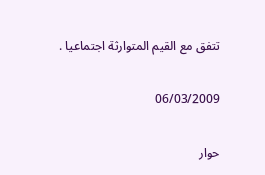تتفق مع القيم المتوارثة اجتماعيا .

06/03/2009

حوار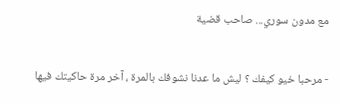مع مدون سوري... صاحب قضية

- مرحبا خيو كيفك ؟ ليش ما عدنا نشوفك بالمرة ، آخر مرة حاكيتك فيها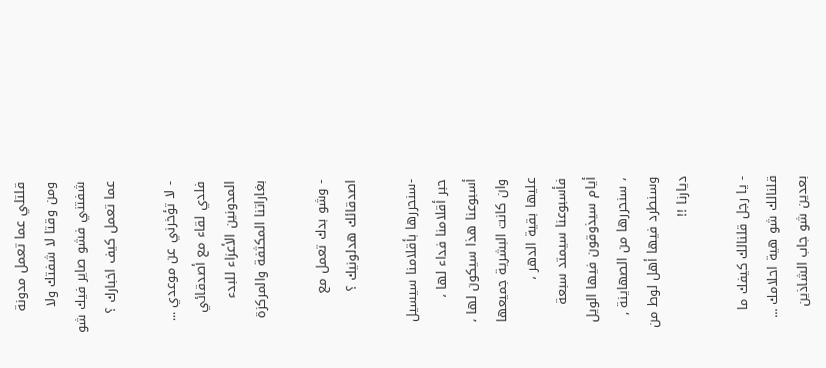قلتلي عما تعمل مدونة ومن وقتا لا شفتك ولا شفتني فشو صاير فيك شو عما تعمل كيف اخبارك ؟

- لا تؤخرني عن موعدي ... فلدي لقاء مع أصدقائي المدونين الأعزاء للبدء بغاراتنا المكثفة والمركزة

- وشو بدك تعمل مع اصدقائك هدلونيك ؟

-سنحررها بأقلامنا سيسيل حبر أقلامنا فداء لها ، أسبوعنا هذا سيكون لها ، وان كانت البشرية جميعها عليها بقية الدهر ، فأسبوعنا سيمتد سبعة أيام سيذوقون فيها الويل ، سنحررها من الصهاينة , وسنطرد فيها أهل لوط من ديارنا !!

- يا رجل قلنالك كيفك ما قلنالك شو هية احلامك ... بعدين شو جاب الشاذين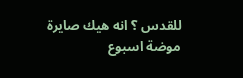للقدس ؟ انه هيك صايرة موضة اسبوع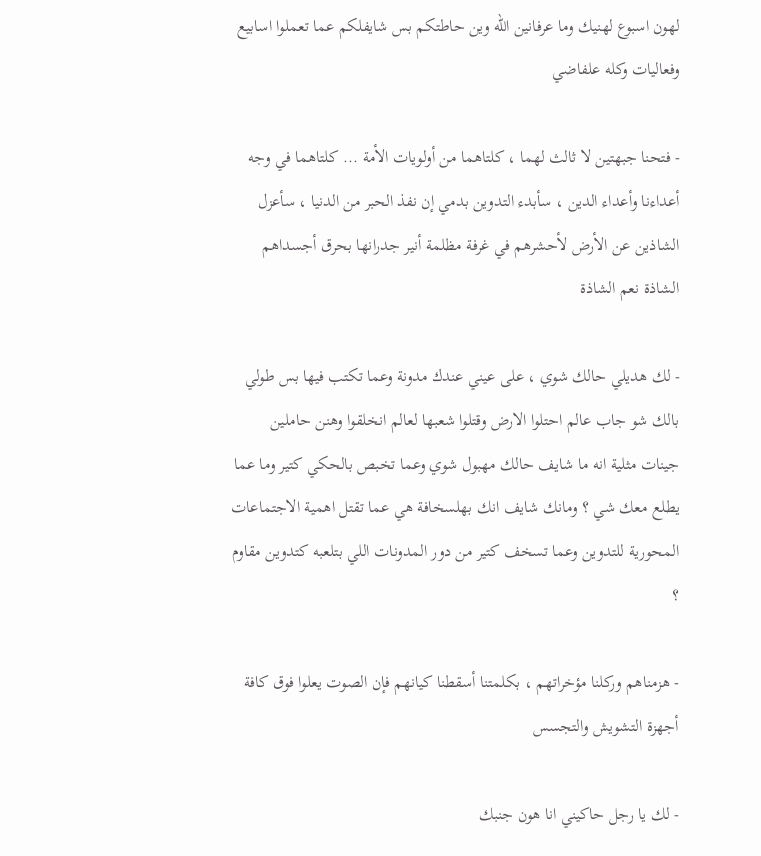لهون اسبوع لهنيك وما عرفانين الله وين حاطتكم بس شايفلكم عما تعملوا اسابيع وفعاليات وكله علفاضي

- فتحنا جبهتين لا ثالث لهما ، كلتاهما من أولويات الأمة ... كلتاهما في وجه أعداءنا وأعداء الدين ، سأبدء التدوين بدمي إن نفذ الحبر من الدنيا ، سأعزل الشاذين عن الأرض لأحشرهم في غرفة مظلمة أنير جدرانها بحرق أجسداهم الشاذة نعم الشاذة

- لك هديلي حالك شوي ، على عيني عندك مدونة وعما تكتب فيها بس طولي بالك شو جاب عالم احتلوا الارض وقتلوا شعبها لعالم انخلقوا وهنن حاملين جينات مثلية انه ما شايف حالك مهبول شوي وعما تخبص بالحكي كتير وما عما يطلع معك شي ؟ ومانك شايف انك بهلسخافة هي عما تقتل اهمية الاجتماعات المحورية للتدوين وعما تسخف كتير من دور المدونات اللي بتلعبه كتدوين مقاوم ؟

- هزمناهم وركلنا مؤخراتهم ، بكلمتنا أسقطنا كيانهم فإن الصوت يعلوا فوق كافة أجهزة التشويش والتجسس

- لك يا رجل حاكيني انا هون جنبك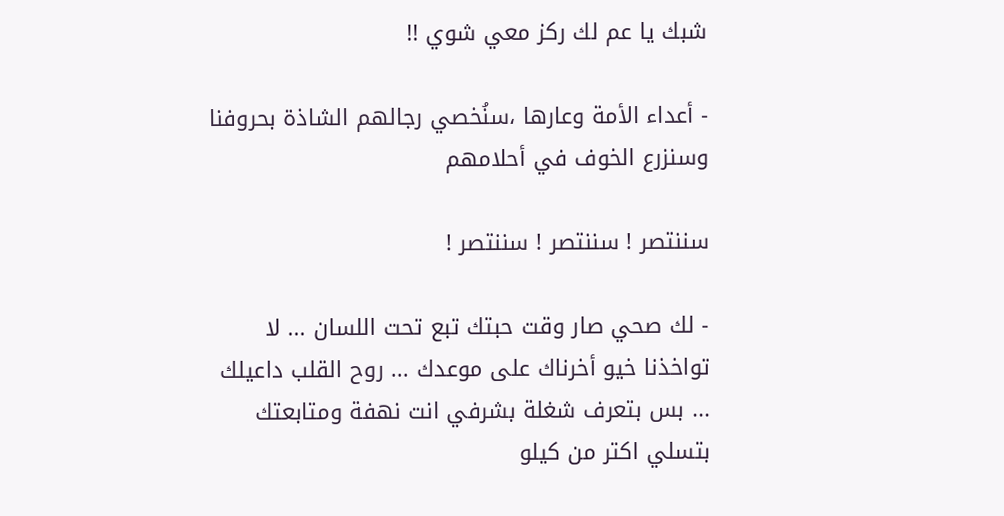شبك يا عم لك ركز معي شوي !!

- أعداء الأمة وعارها ،سنُخصي رجالهم الشاذة بحروفنا وسنزرع الخوف في أحلامهم

سننتصر ! سننتصر ! سننتصر !

- لك صحي صار وقت حبتك تبع تحت اللسان ... لا تواخذنا خيو أخرناك على موعدك ... روح القلب داعيلك ... بس بتعرف شغلة بشرفي انت نهفة ومتابعتك بتسلي اكتر من كيلو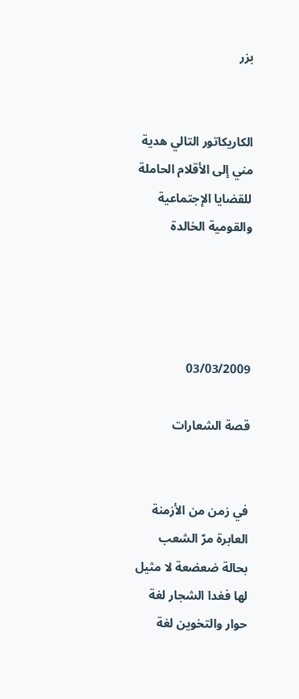بزر


الكاريكاتور التالي هدية مني إلى الأقلام الحاملة للقضايا الإجتماعية والقومية الخالدة




03/03/2009

قصة الشعارات


في زمن من الأزمنة العابرة مرّ الشعب بحالة ضعضعة لا مثيل لها فغدا الشجار لغة حوار والتخوين لغة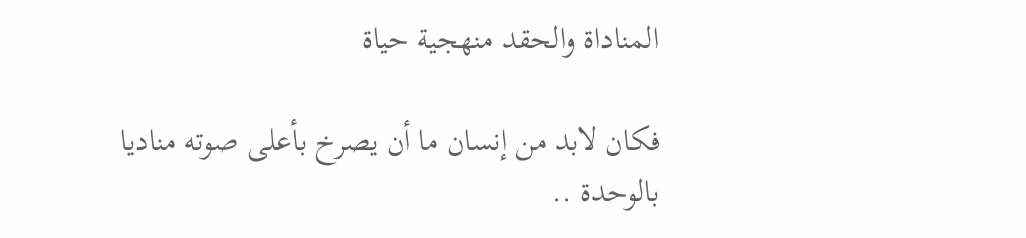المناداة والحقد منهجية حياة

فكان لابد من إنسان ما أن يصرخ بأعلى صوته مناديا بالوحدة ..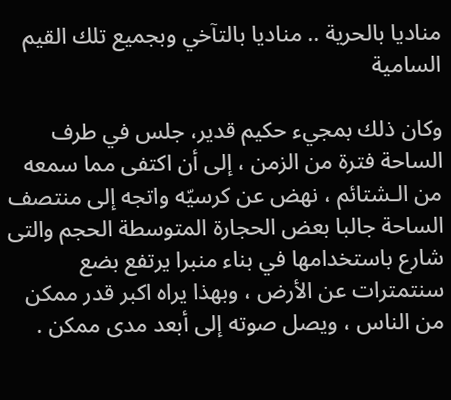مناديا بالحرية .. مناديا بالتآخي وبجميع تلك القيم السامية

وكان ذلك بمجيء حكيم قدير، جلس في طرف الساحة فترة من الزمن ، إلى أن اكتفى مما سمعه من الـشتائم ، نهض عن كرسيّه واتجه إلى منتصف الساحة جالبا بعض الحجارة المتوسطة الحجم والتى شارع باستخدامها في بناء منبرا يرتفع بضع سنتمترات عن الأرض ، وبهذا يراه اكبر قدر ممكن من الناس ، ويصل صوته إلى أبعد مدى ممكن .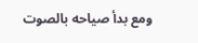ومع بدأ صياحه بالصوت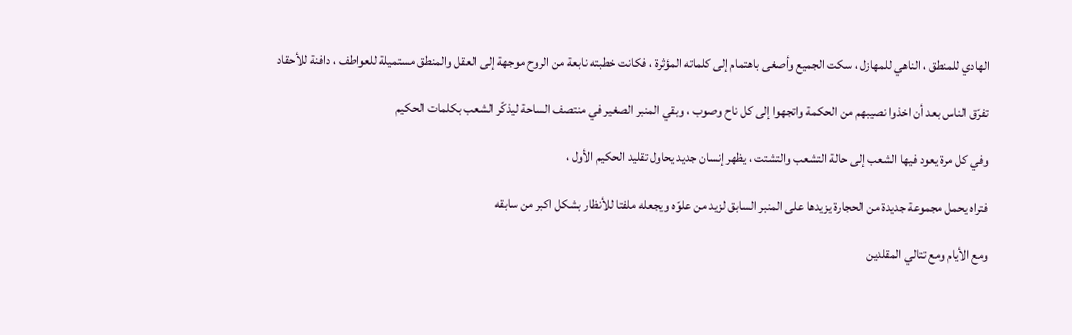الهادي للمنطق ، الناهي للمهازل ، سكت الجميع وأصغى باهتمام إلى كلماته المؤثرة ، فكانت خطبته نابعة من الروح موجهة إلى العقل والمنطق مستميلة للعواطف ، دافنة للأحقاد

تفرّق الناس بعد أن اخذوا نصيبهم من الحكمة واتجهوا إلى كل ناح وصوب ، وبقي المنبر الصغير في منتصف الساحة ليذكّر الشعب بكلمات الحكيم

وفي كل مرة يعود فيها الشعب إلى حالة التشعب والتشتت ، يظهر إنسان جديد يحاول تقليد الحكيم الأول ،

فتراه يحمل مجموعة جديدة من الحجارة يزيدها على المنبر السابق لزيد من علوّه ويجعله ملفتا للأنظار بشكل اكبر من سابقه

ومع الأيام ومع تتالي المقلدين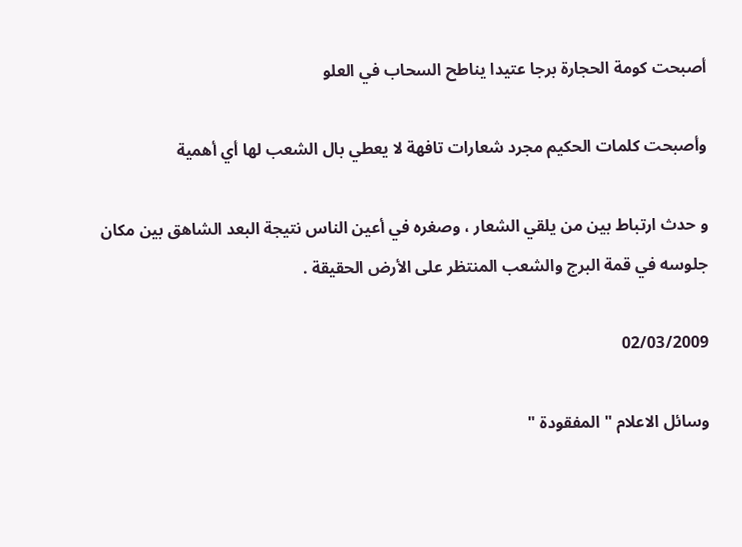أصبحت كومة الحجارة برجا عتيدا يناطح السحاب في العلو

وأصبحت كلمات الحكيم مجرد شعارات تافهة لا يعطي بال الشعب لها أي أهمية

و حدث ارتباط بين من يلقي الشعار ، وصغره في أعين الناس نتيجة البعد الشاهق بين مكان جلوسه في قمة البرج والشعب المنتظر على الأرض الحقيقة .

02/03/2009

وسائل الاعلام " المفقودة "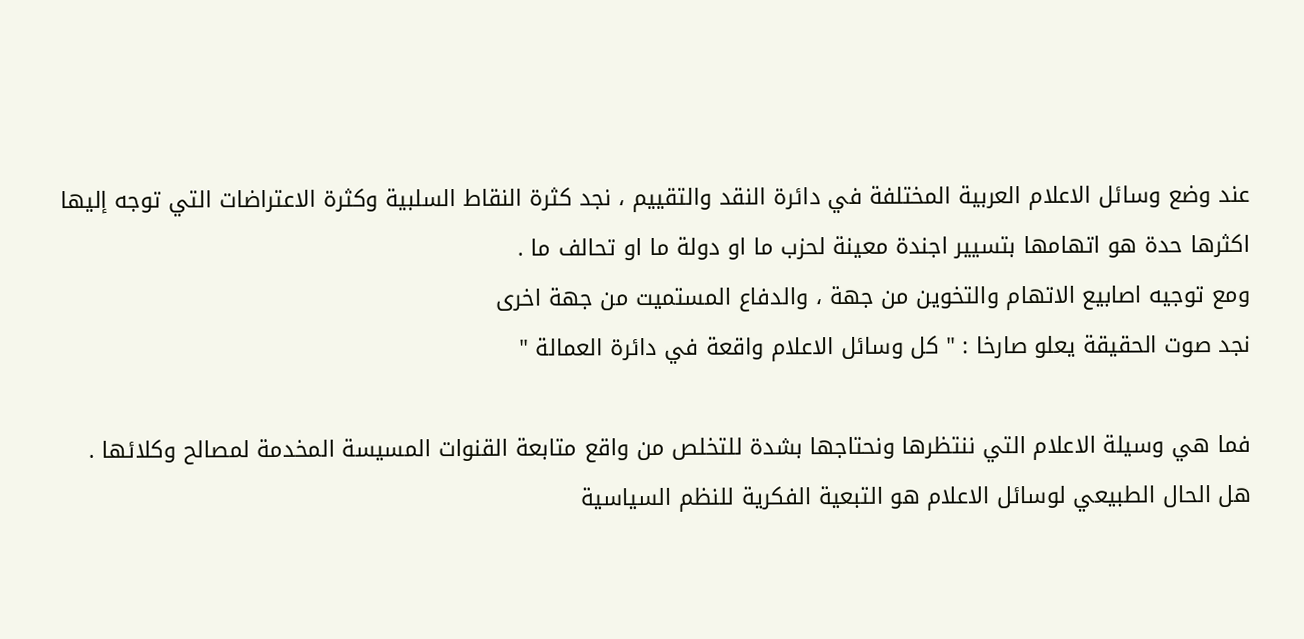عند وضع وسائل الاعلام العربية المختلفة في دائرة النقد والتقييم ، نجد كثرة النقاط السلبية وكثرة الاعتراضات التي توجه إليها اكثرها حدة هو اتهامها بتسيير اجندة معينة لحزب ما او دولة ما او تحالف ما .
ومع توجيه اصابيع الاتهام والتخوين من جهة ، والدفاع المستميت من جهة اخرى
نجد صوت الحقيقة يعلو صارخا : " كل وسائل الاعلام واقعة في دائرة العمالة "

فما هي وسيلة الاعلام التي ننتظرها ونحتاجها بشدة للتخلص من واقع متابعة القنوات المسيسة المخدمة لمصالح وكلائها .
هل الحال الطبيعي لوسائل الاعلام هو التبعية الفكرية للنظم السياسية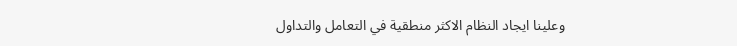وعلينا ايجاد النظام الاكثر منطقية في التعامل والتداول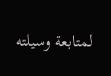لمتابعة وسيلته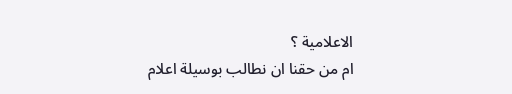الاعلامية ؟
ام من حقنا ان نطالب بوسيلة اعلام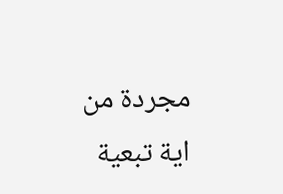مجردة من اية تبعية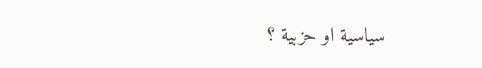سياسية او حزبية ؟